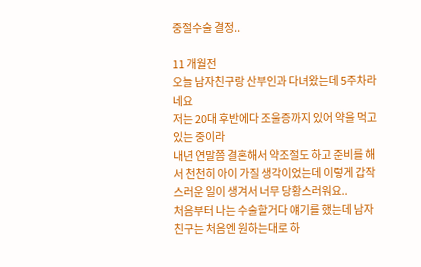중절수술 결정..

11 개월전
오늘 남자친구랑 산부인과 다녀왔는데 5주차라네요
저는 20대 후반에다 조울증까지 있어 약을 먹고 있는 중이라
내년 연말쯤 결혼해서 약조절도 하고 준비를 해서 천천히 아이 가질 생각이었는데 이렇게 갑작스러운 일이 생겨서 너무 당황스러워요..
처음부터 나는 수술할거다 얘기를 했는데 남자친구는 처음엔 원하는대로 하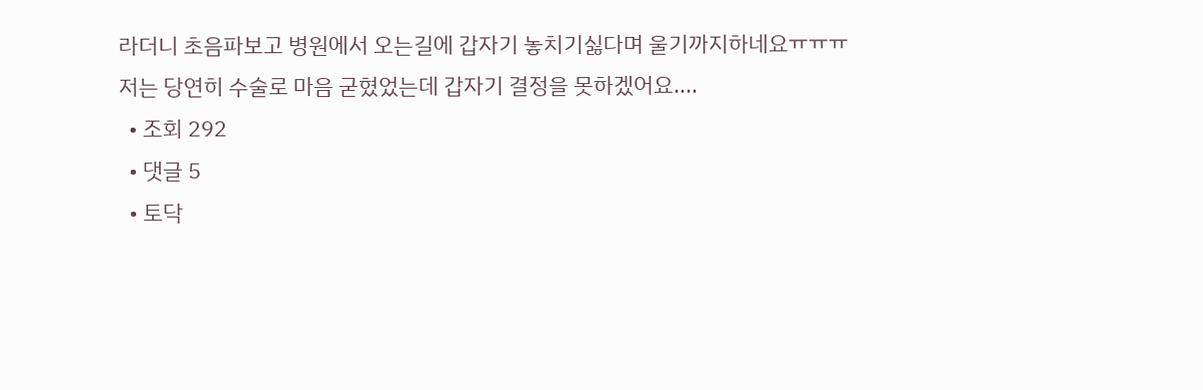라더니 초음파보고 병원에서 오는길에 갑자기 놓치기싫다며 울기까지하네요ㅠㅠㅠ
저는 당연히 수술로 마음 굳혔었는데 갑자기 결정을 못하겠어요....
  • 조회 292
  • 댓글 5
  • 토닥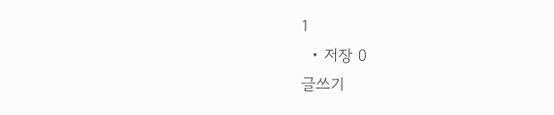1
  • 저장 0
글쓰기